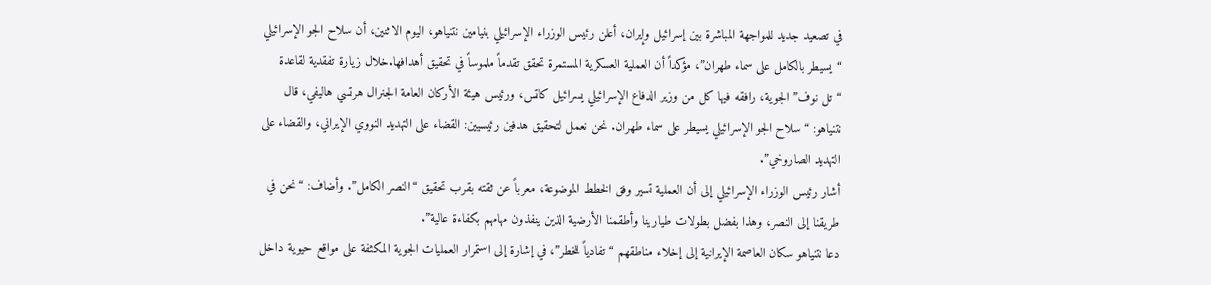في تصعيد جديد للمواجهة المباشرة بين إسرائيل وإيران، أعلن رئيس الوزراء الإسرائيلي بنيامين نتنياهو، اليوم الاثنين، أن سلاح الجو الإسرائيلي “يسيطر بالكامل على سماء طهران”، مؤكداً أن العملية العسكرية المستمرة تحقق تقدماً ملموساً في تحقيق أهدافها.خلال زيارة تفقدية لقاعدة “تل نوف” الجوية، رافقه فيها كل من وزير الدفاع الإسرائيلي يسرائيل كاتس، ورئيس هيئة الأركان العامة الجنرال هرتسي هاليفي، قال نتنياهو: “سلاح الجو الإسرائيلي يسيطر على سماء طهران. نحن نعمل لتحقيق هدفين رئيسيين: القضاء على التهديد النووي الإيراني، والقضاء على التهديد الصاروخي”.
أشار رئيس الوزراء الإسرائيلي إلى أن العملية تسير وفق الخطط الموضوعة، معرباً عن ثقته بقرب تحقيق “النصر الكامل”. وأضاف: “نحن في طريقنا إلى النصر، وهذا بفضل بطولات طيارينا وأطقمنا الأرضية الذين ينفذون مهامهم بكفاءة عالية”.
دعا نتنياهو سكان العاصمة الإيرانية إلى إخلاء مناطقهم “تفادياً للخطر”، في إشارة إلى استمرار العمليات الجوية المكثفة على مواقع حيوية داخل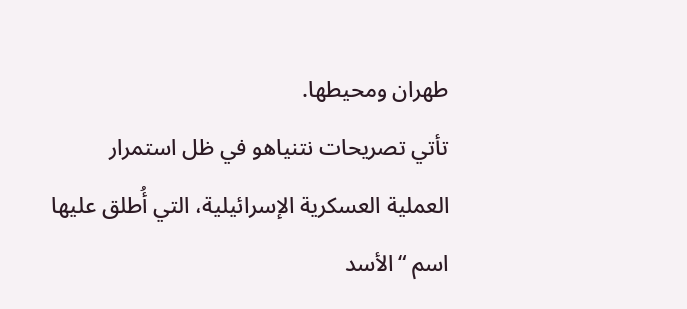طهران ومحيطها.
تأتي تصريحات نتنياهو في ظل استمرار العملية العسكرية الإسرائيلية، التي أُطلق عليها اسم “الأسد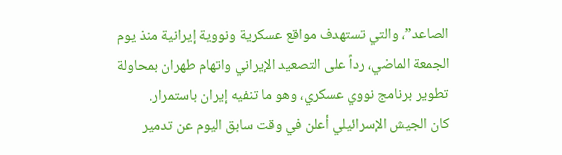الصاعد”، والتي تستهدف مواقع عسكرية ونووية إيرانية منذ يوم الجمعة الماضي، رداً على التصعيد الإيراني واتهام طهران بمحاولة تطوير برنامج نووي عسكري، وهو ما تنفيه إيران باستمرار.
كان الجيش الإسرائيلي أعلن في وقت سابق اليوم عن تدمير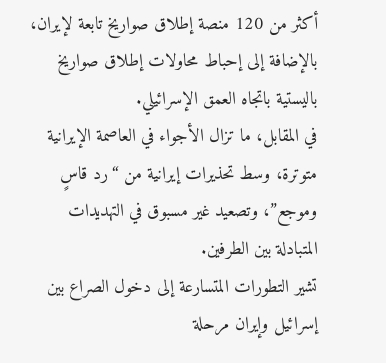أكثر من 120 منصة إطلاق صواريخ تابعة لإيران، بالإضافة إلى إحباط محاولات إطلاق صواريخ باليستية باتجاه العمق الإسرائيلي.
في المقابل، ما تزال الأجواء في العاصمة الإيرانية متوترة، وسط تحذيرات إيرانية من “رد قاسٍ وموجع”، وتصعيد غير مسبوق في التهديدات المتبادلة بين الطرفين.
تشير التطورات المتسارعة إلى دخول الصراع بين إسرائيل وإيران مرحلة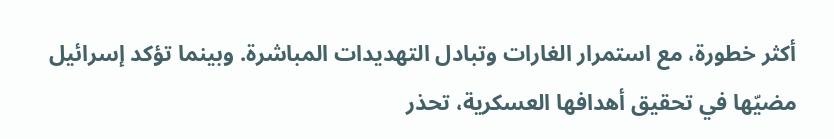أكثر خطورة، مع استمرار الغارات وتبادل التهديدات المباشرة. وبينما تؤكد إسرائيل مضيّها في تحقيق أهدافها العسكرية، تحذر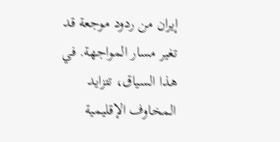إيران من ردود موجعة قد تغير مسار المواجهة. في هذا السياق، تتزايد المخاوف الإقليمية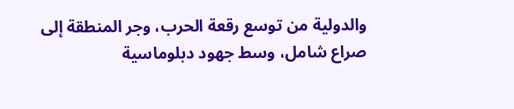والدولية من توسع رقعة الحرب، وجر المنطقة إلى صراع شامل، وسط جهود دبلوماسية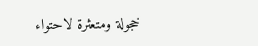خجولة ومتعثرة لاحتواء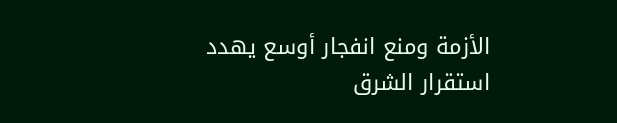الأزمة ومنع انفجار أوسع يهدد استقرار الشرق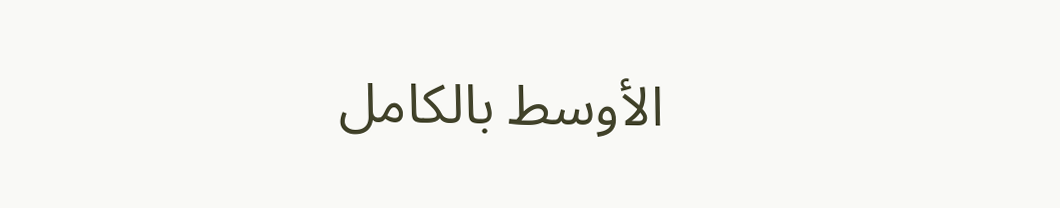الأوسط بالكامل